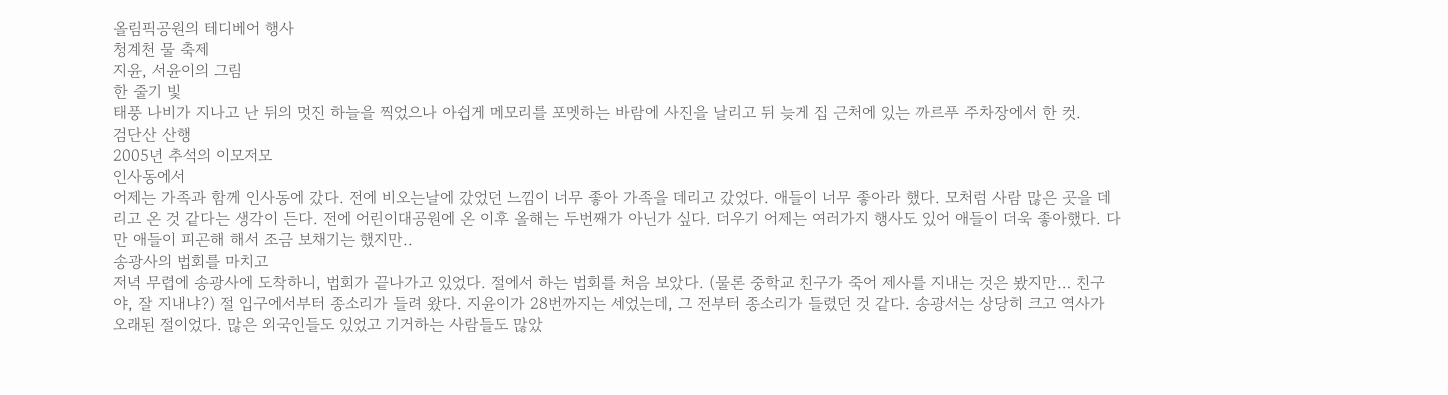올림픽공원의 테디베어 행사
청계천 물 축제
지윤, 서윤이의 그림
한 줄기 빛
태풍 나비가 지나고 난 뒤의 멋진 하늘을 찍었으나 아쉽게 메모리를 포멧하는 바람에 사진을 날리고 뒤 늦게 집 근처에 있는 까르푸 주차장에서 한 컷.
검단산 산행
2005년 추석의 이모저모
인사동에서
어제는 가족과 함께 인사동에 갔다. 전에 비오는날에 갔었던 느낌이 너무 좋아 가족을 데리고 갔었다. 애들이 너무 좋아라 했다. 모처럼 사람 많은 곳을 데리고 온 것 같다는 생각이 든다. 전에 어린이대공원에 온 이후 올해는 두번째가 아닌가 싶다. 더우기 어제는 여러가지 행사도 있어 애들이 더욱 좋아했다. 다만 애들이 피곤해 해서 조금 보채기는 했지만..
송광사의 법회를 마치고
저녁 무렵에 송광사에 도착하니, 법회가 끝나가고 있었다. 절에서 하는 법회를 처음 보았다. (물론 중학교 친구가 죽어 제사를 지내는 것은 봤지만… 친구야, 잘 지내냐?) 절 입구에서부터 종소리가 들려 왔다. 지윤이가 28번까지는 세었는데, 그 전부터 종소리가 들렸던 것 같다. 송광서는 상당히 크고 역사가 오래된 절이었다. 많은 외국인들도 있었고 기거하는 사람들도 많았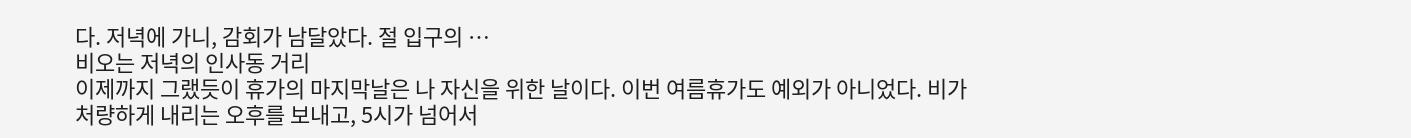다. 저녁에 가니, 감회가 남달았다. 절 입구의 …
비오는 저녁의 인사동 거리
이제까지 그랬듯이 휴가의 마지막날은 나 자신을 위한 날이다. 이번 여름휴가도 예외가 아니었다. 비가 처량하게 내리는 오후를 보내고, 5시가 넘어서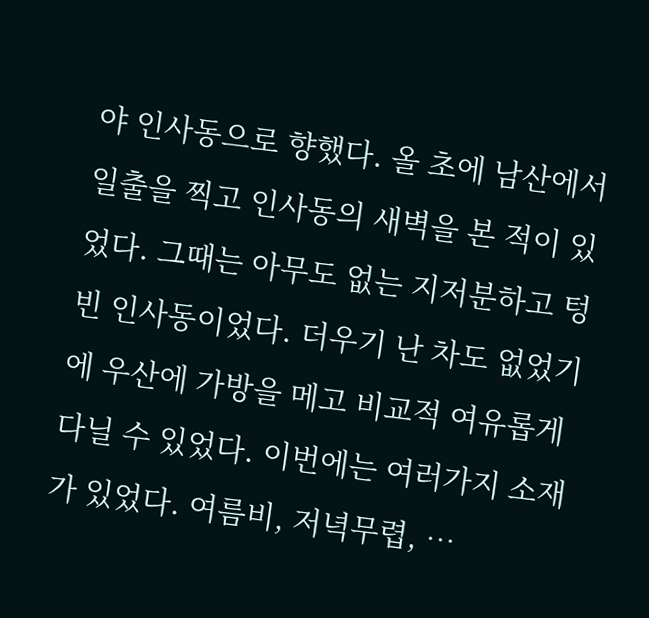야 인사동으로 향했다. 올 초에 남산에서 일출을 찍고 인사동의 새벽을 본 적이 있었다. 그때는 아무도 없는 지저분하고 텅빈 인사동이었다. 더우기 난 차도 없었기에 우산에 가방을 메고 비교적 여유롭게 다닐 수 있었다. 이번에는 여러가지 소재가 있었다. 여름비, 저녁무렵, …